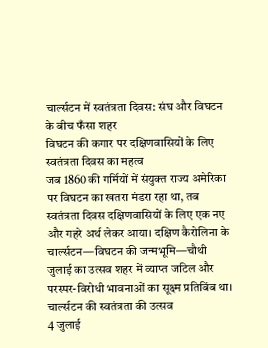चार्ल्सटन में स्वतंत्रता दिवस: संघ और विघटन के बीच फँसा शहर
विघटन की कगार पर दक्षिणवासियों के लिए स्वतंत्रता दिवस का महत्व
जब 1860 की गर्मियों में संयुक्त राज्य अमेरिका पर विघटन का खतरा मंडरा रहा था, तब स्वतंत्रता दिवस दक्षिणवासियों के लिए एक नए और गहरे अर्थ लेकर आया। दक्षिण कैरोलिना के चार्ल्सटन—विघटन की जन्मभूमि—चौथी जुलाई का उत्सव शहर में व्याप्त जटिल और परस्पर-विरोधी भावनाओं का सूक्ष्म प्रतिबिंब था।
चार्ल्सटन की स्वतंत्रता की उत्सव
4 जुलाई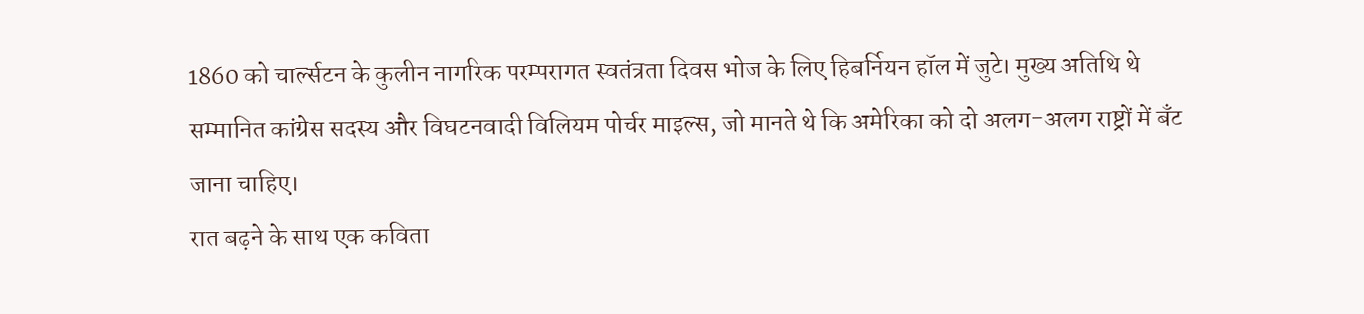1860 को चार्ल्सटन के कुलीन नागरिक परम्परागत स्वतंत्रता दिवस भोज के लिए हिबर्नियन हॉल में जुटे। मुख्य अतिथि थे सम्मानित कांग्रेस सदस्य और विघटनवादी विलियम पोर्चर माइल्स, जो मानते थे कि अमेरिका को दो अलग-अलग राष्ट्रों में बँट जाना चाहिए।
रात बढ़ने के साथ एक कविता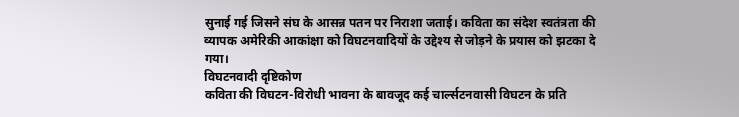सुनाई गई जिसने संघ के आसन्न पतन पर निराशा जताई। कविता का संदेश स्वतंत्रता की व्यापक अमेरिकी आकांक्षा को विघटनवादियों के उद्देश्य से जोड़ने के प्रयास को झटका दे गया।
विघटनवादी दृष्टिकोण
कविता की विघटन-विरोधी भावना के बावजूद कई चार्ल्सटनवासी विघटन के प्रति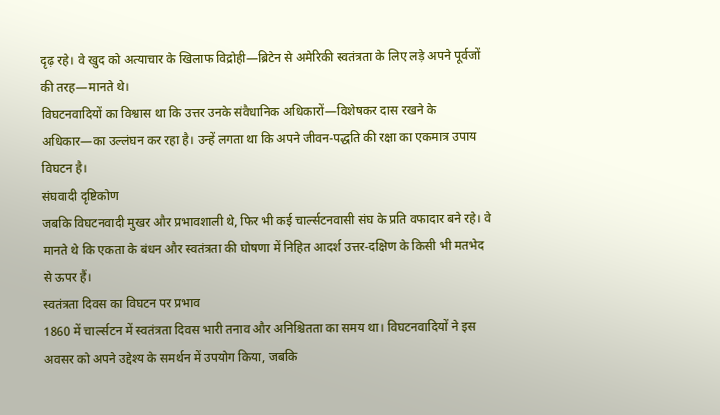दृढ़ रहे। वे खुद को अत्याचार के खिलाफ विद्रोही—ब्रिटेन से अमेरिकी स्वतंत्रता के लिए लड़े अपने पूर्वजों की तरह—मानते थे।
विघटनवादियों का विश्वास था कि उत्तर उनके संवैधानिक अधिकारों—विशेषकर दास रखने के अधिकार—का उल्लंघन कर रहा है। उन्हें लगता था कि अपने जीवन-पद्धति की रक्षा का एकमात्र उपाय विघटन है।
संघवादी दृष्टिकोण
जबकि विघटनवादी मुखर और प्रभावशाली थे, फिर भी कई चार्ल्सटनवासी संघ के प्रति वफादार बने रहे। वे मानते थे कि एकता के बंधन और स्वतंत्रता की घोषणा में निहित आदर्श उत्तर-दक्षिण के किसी भी मतभेद से ऊपर हैं।
स्वतंत्रता दिवस का विघटन पर प्रभाव
1860 में चार्ल्सटन में स्वतंत्रता दिवस भारी तनाव और अनिश्चितता का समय था। विघटनवादियों ने इस अवसर को अपने उद्देश्य के समर्थन में उपयोग किया, जबकि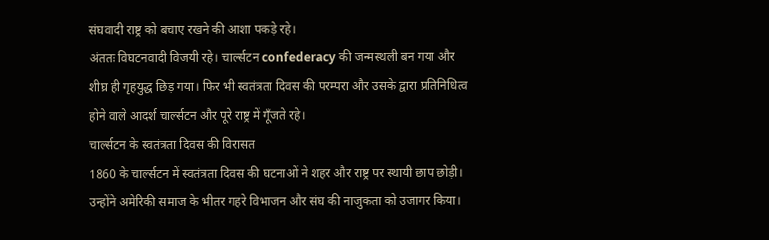संघवादी राष्ट्र को बचाए रखने की आशा पकड़े रहे।
अंततः विघटनवादी विजयी रहे। चार्ल्सटन confederacy की जन्मस्थली बन गया और शीघ्र ही गृहयुद्ध छिड़ गया। फिर भी स्वतंत्रता दिवस की परम्परा और उसके द्वारा प्रतिनिधित्व होने वाले आदर्श चार्ल्सटन और पूरे राष्ट्र में गूँजते रहे।
चार्ल्सटन के स्वतंत्रता दिवस की विरासत
1860 के चार्ल्सटन में स्वतंत्रता दिवस की घटनाओं ने शहर और राष्ट्र पर स्थायी छाप छोड़ी। उन्होंने अमेरिकी समाज के भीतर गहरे विभाजन और संघ की नाजुकता को उजागर किया।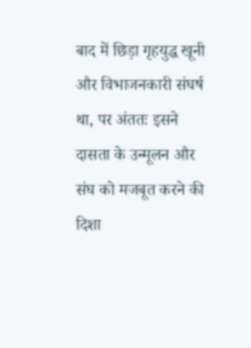बाद में छिड़ा गृहयुद्ध खूनी और विभाजनकारी संघर्ष था, पर अंततः इसने दासता के उन्मूलन और संघ को मजबूत करने की दिशा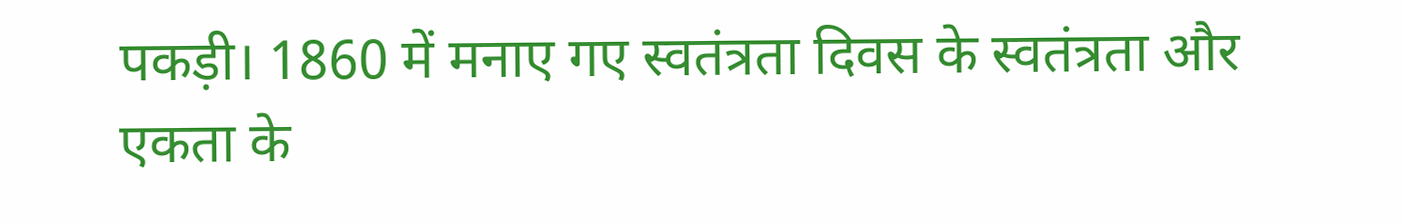पकड़ी। 1860 में मनाए गए स्वतंत्रता दिवस के स्वतंत्रता और एकता के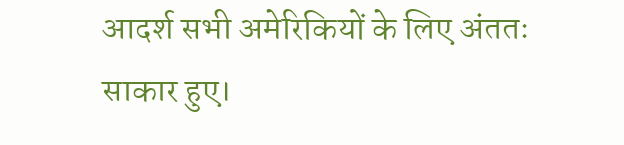आदर्श सभी अमेरिकियों के लिए अंततः साकार हुए।